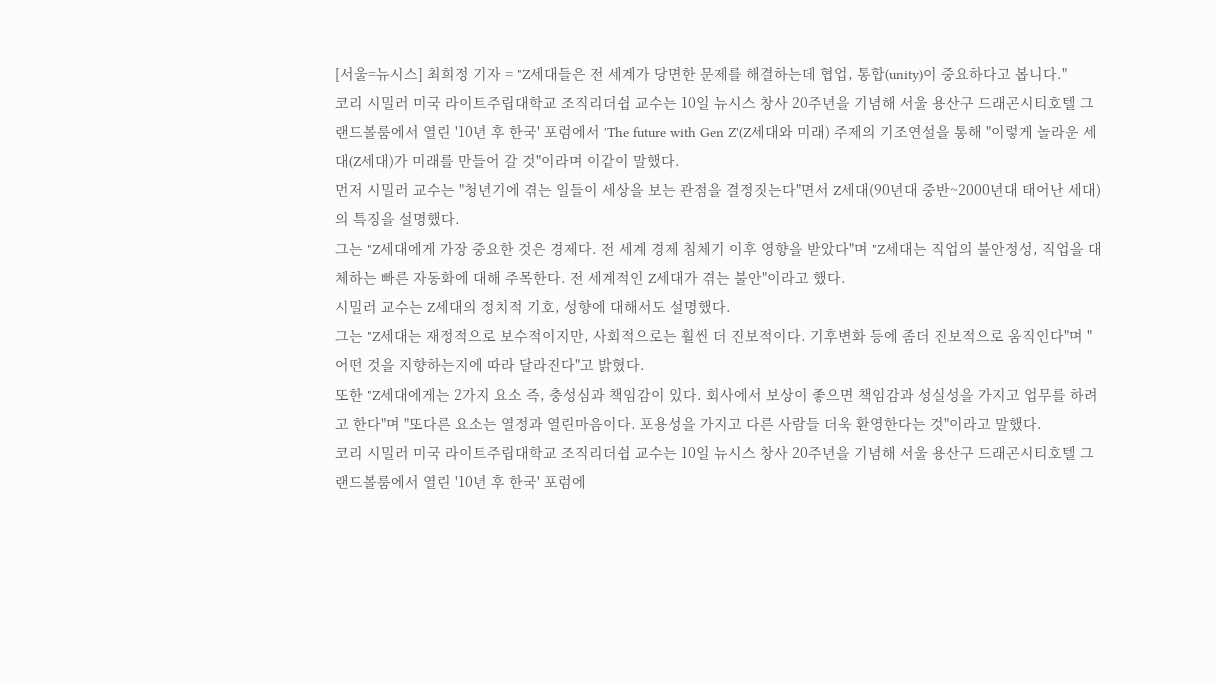[서울=뉴시스] 최희정 기자 = "Z세대들은 전 세계가 당면한 문제를 해결하는데 협업, 통합(unity)이 중요하다고 봅니다."
코리 시밀러 미국 라이트주립대학교 조직리더쉽 교수는 10일 뉴시스 창사 20주년을 기념해 서울 용산구 드래곤시티호텔 그랜드볼룸에서 열린 '10년 후 한국' 포럼에서 'The future with Gen Z'(Z세대와 미래) 주제의 기조연설을 통해 "이렇게 놀라운 세대(Z세대)가 미래를 만들어 갈 것"이라며 이같이 말했다.
먼저 시밀러 교수는 "청년기에 겪는 일들이 세상을 보는 관점을 결정짓는다"면서 Z세대(90년대 중반~2000년대 태어난 세대)의 특징을 설명했다.
그는 "Z세대에게 가장 중요한 것은 경제다. 전 세계 경제 침체기 이후 영향을 받았다"며 "Z세대는 직업의 불안정성, 직업을 대체하는 빠른 자동화에 대해 주목한다. 전 세계적인 Z세대가 겪는 불안"이라고 했다.
시밀러 교수는 Z세대의 정치적 기호, 성향에 대해서도 설명했다.
그는 "Z세대는 재정적으로 보수적이지만, 사회적으로는 훨씬 더 진보적이다. 기후변화 등에 좀더 진보적으로 움직인다"며 "어떤 것을 지향하는지에 따라 달라진다"고 밝혔다.
또한 "Z세대에게는 2가지 요소 즉, 충성심과 책임감이 있다. 회사에서 보상이 좋으면 책임감과 성실성을 가지고 업무를 하려고 한다"며 "또다른 요소는 열정과 열린마음이다. 포용성을 가지고 다른 사람들 더욱 환영한다는 것"이라고 말했다.
코리 시밀러 미국 라이트주립대학교 조직리더쉽 교수는 10일 뉴시스 창사 20주년을 기념해 서울 용산구 드래곤시티호텔 그랜드볼룸에서 열린 '10년 후 한국' 포럼에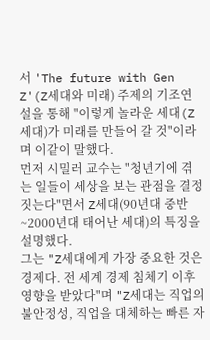서 'The future with Gen Z'(Z세대와 미래) 주제의 기조연설을 통해 "이렇게 놀라운 세대(Z세대)가 미래를 만들어 갈 것"이라며 이같이 말했다.
먼저 시밀러 교수는 "청년기에 겪는 일들이 세상을 보는 관점을 결정짓는다"면서 Z세대(90년대 중반~2000년대 태어난 세대)의 특징을 설명했다.
그는 "Z세대에게 가장 중요한 것은 경제다. 전 세계 경제 침체기 이후 영향을 받았다"며 "Z세대는 직업의 불안정성, 직업을 대체하는 빠른 자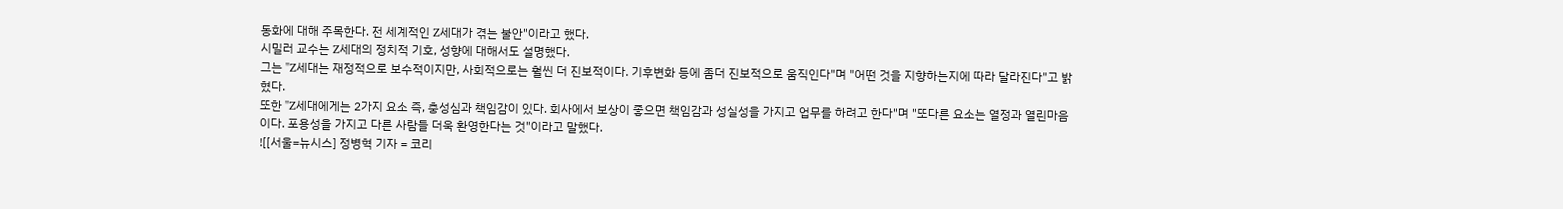동화에 대해 주목한다. 전 세계적인 Z세대가 겪는 불안"이라고 했다.
시밀러 교수는 Z세대의 정치적 기호, 성향에 대해서도 설명했다.
그는 "Z세대는 재정적으로 보수적이지만, 사회적으로는 훨씬 더 진보적이다. 기후변화 등에 좀더 진보적으로 움직인다"며 "어떤 것을 지향하는지에 따라 달라진다"고 밝혔다.
또한 "Z세대에게는 2가지 요소 즉, 충성심과 책임감이 있다. 회사에서 보상이 좋으면 책임감과 성실성을 가지고 업무를 하려고 한다"며 "또다른 요소는 열정과 열린마음이다. 포용성을 가지고 다른 사람들 더욱 환영한다는 것"이라고 말했다.
![[서울=뉴시스] 정병혁 기자 = 코리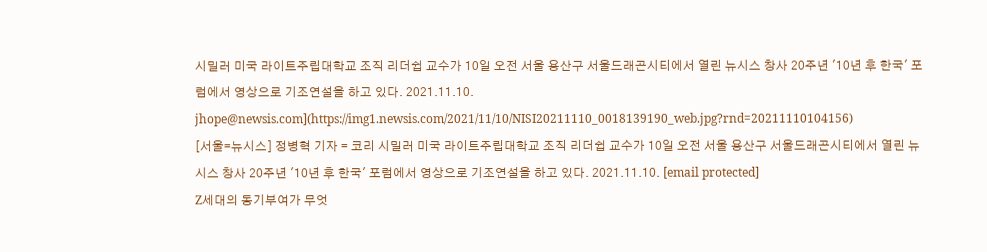시밀러 미국 라이트주립대학교 조직 리더쉽 교수가 10일 오전 서울 용산구 서울드래곤시티에서 열린 뉴시스 창사 20주년 '10년 후 한국' 포럼에서 영상으로 기조연설을 하고 있다. 2021.11.10. jhope@newsis.com](https://img1.newsis.com/2021/11/10/NISI20211110_0018139190_web.jpg?rnd=20211110104156)
[서울=뉴시스] 정병혁 기자 = 코리 시밀러 미국 라이트주립대학교 조직 리더쉽 교수가 10일 오전 서울 용산구 서울드래곤시티에서 열린 뉴시스 창사 20주년 '10년 후 한국' 포럼에서 영상으로 기조연설을 하고 있다. 2021.11.10. [email protected]
Z세대의 동기부여가 무엇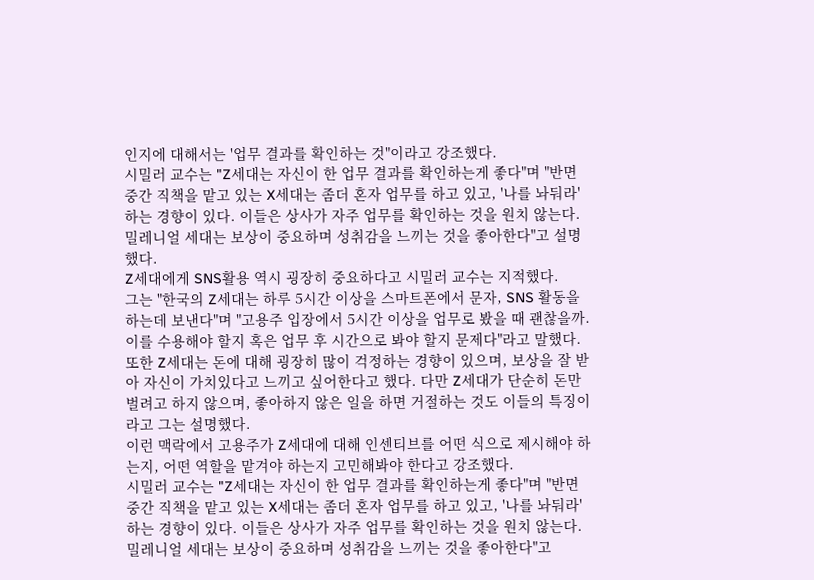인지에 대해서는 '업무 결과를 확인하는 것"이라고 강조했다.
시밀러 교수는 "Z세대는 자신이 한 업무 결과를 확인하는게 좋다"며 "반면 중간 직책을 맡고 있는 X세대는 좀더 혼자 업무를 하고 있고, '나를 놔둬라'하는 경향이 있다. 이들은 상사가 자주 업무를 확인하는 것을 원치 않는다. 밀레니얼 세대는 보상이 중요하며 성취감을 느끼는 것을 좋아한다"고 설명했다.
Z세대에게 SNS활용 역시 굉장히 중요하다고 시밀러 교수는 지적했다.
그는 "한국의 Z세대는 하루 5시간 이상을 스마트폰에서 문자, SNS 활동을 하는데 보낸다"며 "고용주 입장에서 5시간 이상을 업무로 봤을 때 괜찮을까. 이를 수용해야 할지 혹은 업무 후 시간으로 봐야 할지 문제다"라고 말했다.
또한 Z세대는 돈에 대해 굉장히 많이 걱정하는 경향이 있으며, 보상을 잘 받아 자신이 가치있다고 느끼고 싶어한다고 했다. 다만 Z세대가 단순히 돈만 벌려고 하지 않으며, 좋아하지 않은 일을 하면 거절하는 것도 이들의 특징이라고 그는 설명했다.
이런 맥락에서 고용주가 Z세대에 대해 인센티브를 어떤 식으로 제시해야 하는지, 어떤 역할을 맡겨야 하는지 고민해봐야 한다고 강조했다.
시밀러 교수는 "Z세대는 자신이 한 업무 결과를 확인하는게 좋다"며 "반면 중간 직책을 맡고 있는 X세대는 좀더 혼자 업무를 하고 있고, '나를 놔둬라'하는 경향이 있다. 이들은 상사가 자주 업무를 확인하는 것을 원치 않는다. 밀레니얼 세대는 보상이 중요하며 성취감을 느끼는 것을 좋아한다"고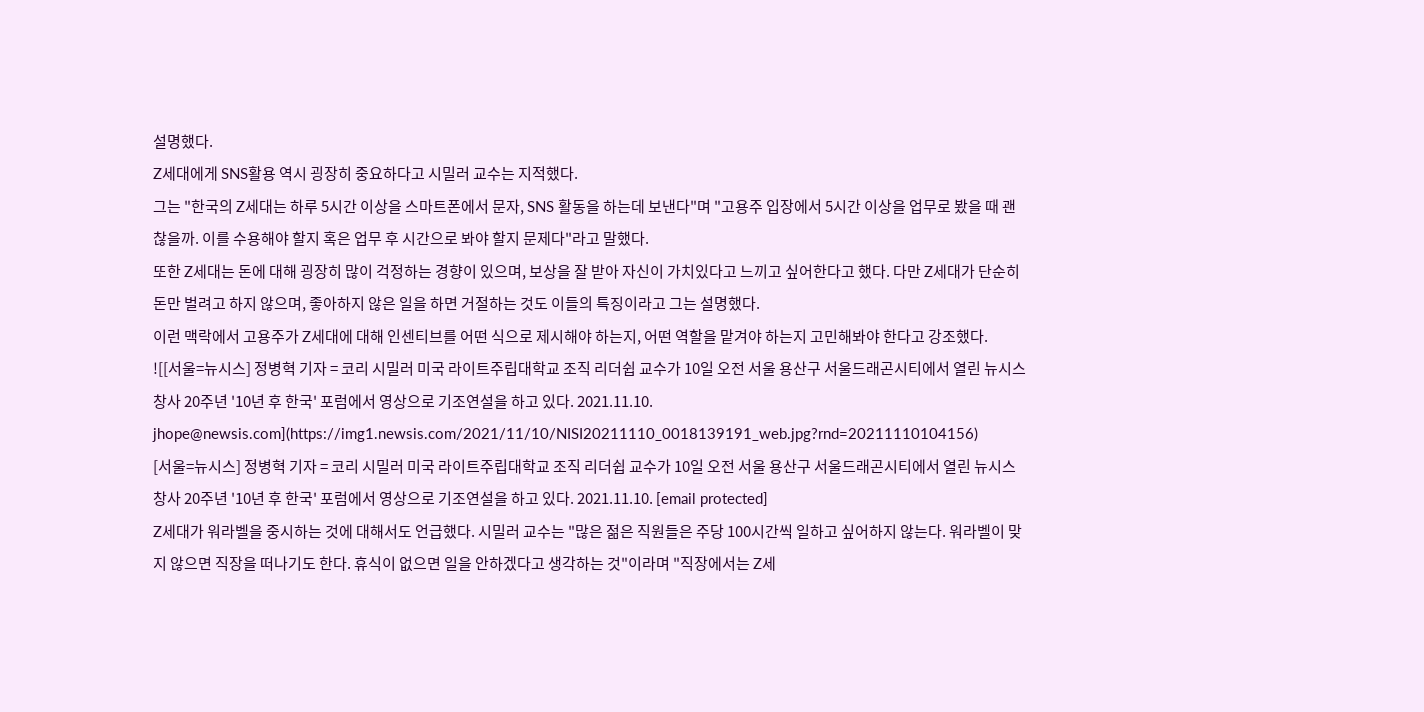설명했다.
Z세대에게 SNS활용 역시 굉장히 중요하다고 시밀러 교수는 지적했다.
그는 "한국의 Z세대는 하루 5시간 이상을 스마트폰에서 문자, SNS 활동을 하는데 보낸다"며 "고용주 입장에서 5시간 이상을 업무로 봤을 때 괜찮을까. 이를 수용해야 할지 혹은 업무 후 시간으로 봐야 할지 문제다"라고 말했다.
또한 Z세대는 돈에 대해 굉장히 많이 걱정하는 경향이 있으며, 보상을 잘 받아 자신이 가치있다고 느끼고 싶어한다고 했다. 다만 Z세대가 단순히 돈만 벌려고 하지 않으며, 좋아하지 않은 일을 하면 거절하는 것도 이들의 특징이라고 그는 설명했다.
이런 맥락에서 고용주가 Z세대에 대해 인센티브를 어떤 식으로 제시해야 하는지, 어떤 역할을 맡겨야 하는지 고민해봐야 한다고 강조했다.
![[서울=뉴시스] 정병혁 기자 = 코리 시밀러 미국 라이트주립대학교 조직 리더쉽 교수가 10일 오전 서울 용산구 서울드래곤시티에서 열린 뉴시스 창사 20주년 '10년 후 한국' 포럼에서 영상으로 기조연설을 하고 있다. 2021.11.10. jhope@newsis.com](https://img1.newsis.com/2021/11/10/NISI20211110_0018139191_web.jpg?rnd=20211110104156)
[서울=뉴시스] 정병혁 기자 = 코리 시밀러 미국 라이트주립대학교 조직 리더쉽 교수가 10일 오전 서울 용산구 서울드래곤시티에서 열린 뉴시스 창사 20주년 '10년 후 한국' 포럼에서 영상으로 기조연설을 하고 있다. 2021.11.10. [email protected]
Z세대가 워라벨을 중시하는 것에 대해서도 언급했다. 시밀러 교수는 "많은 젊은 직원들은 주당 100시간씩 일하고 싶어하지 않는다. 워라벨이 맞지 않으면 직장을 떠나기도 한다. 휴식이 없으면 일을 안하겠다고 생각하는 것"이라며 "직장에서는 Z세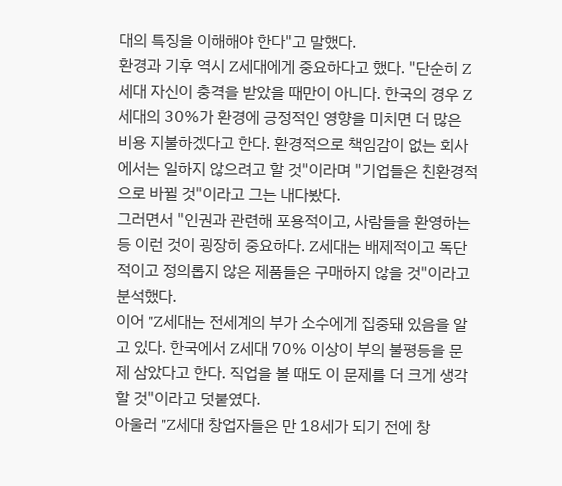대의 특징을 이해해야 한다"고 말했다.
환경과 기후 역시 Z세대에게 중요하다고 했다. "단순히 Z세대 자신이 충격을 받았을 때만이 아니다. 한국의 경우 Z세대의 30%가 환경에 긍정적인 영향을 미치면 더 많은 비용 지불하겠다고 한다. 환경적으로 책임감이 없는 회사에서는 일하지 않으려고 할 것"이라며 "기업들은 친환경적으로 바뀔 것"이라고 그는 내다봤다.
그러면서 "인권과 관련해 포용적이고, 사람들을 환영하는 등 이런 것이 굉장히 중요하다. Z세대는 배제적이고 독단적이고 정의롭지 않은 제품들은 구매하지 않을 것"이라고 분석했다.
이어 "Z세대는 전세계의 부가 소수에게 집중돼 있음을 알고 있다. 한국에서 Z세대 70% 이상이 부의 불평등을 문제 삼았다고 한다. 직업을 볼 때도 이 문제를 더 크게 생각할 것"이라고 덧붙였다.
아울러 "Z세대 창업자들은 만 18세가 되기 전에 창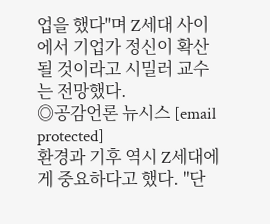업을 했다"며 Z세대 사이에서 기업가 정신이 확산될 것이라고 시밀러 교수는 전망했다.
◎공감언론 뉴시스 [email protected]
환경과 기후 역시 Z세대에게 중요하다고 했다. "단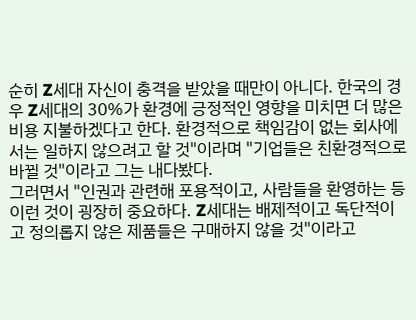순히 Z세대 자신이 충격을 받았을 때만이 아니다. 한국의 경우 Z세대의 30%가 환경에 긍정적인 영향을 미치면 더 많은 비용 지불하겠다고 한다. 환경적으로 책임감이 없는 회사에서는 일하지 않으려고 할 것"이라며 "기업들은 친환경적으로 바뀔 것"이라고 그는 내다봤다.
그러면서 "인권과 관련해 포용적이고, 사람들을 환영하는 등 이런 것이 굉장히 중요하다. Z세대는 배제적이고 독단적이고 정의롭지 않은 제품들은 구매하지 않을 것"이라고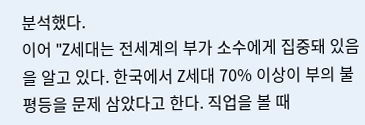분석했다.
이어 "Z세대는 전세계의 부가 소수에게 집중돼 있음을 알고 있다. 한국에서 Z세대 70% 이상이 부의 불평등을 문제 삼았다고 한다. 직업을 볼 때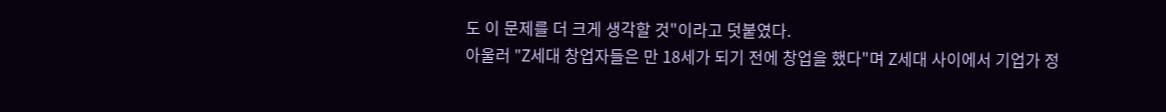도 이 문제를 더 크게 생각할 것"이라고 덧붙였다.
아울러 "Z세대 창업자들은 만 18세가 되기 전에 창업을 했다"며 Z세대 사이에서 기업가 정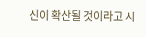신이 확산될 것이라고 시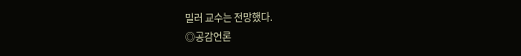밀러 교수는 전망했다.
◎공감언론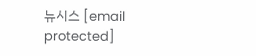뉴시스 [email protected]